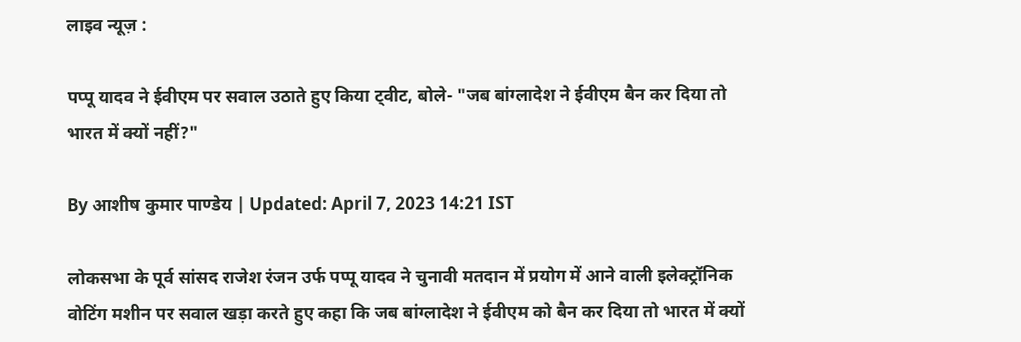लाइव न्यूज़ :

पप्पू यादव ने ईवीएम पर सवाल उठाते हुए किया ट्वीट, बोले- "जब बांग्लादेश ने ईवीएम बैन कर दिया तो भारत में क्यों नहीं?"

By आशीष कुमार पाण्डेय | Updated: April 7, 2023 14:21 IST

लोकसभा के पूर्व सांसद राजेश रंजन उर्फ पप्पू यादव ने चुनावी मतदान में प्रयोग में आने वाली इलेक्ट्रॉनिक वोटिंग मशीन पर सवाल खड़ा करते हुए कहा कि जब बांग्लादेश ने ईवीएम को बैन कर दिया तो भारत में क्यों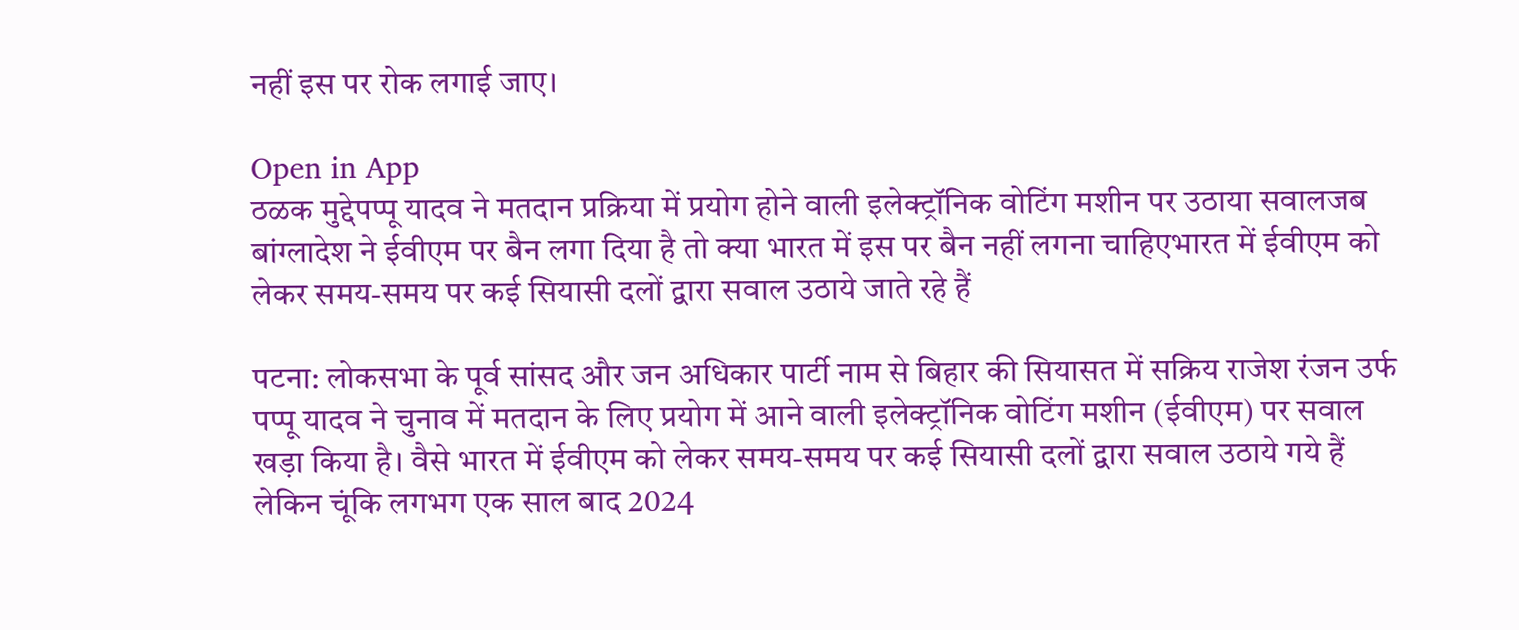नहीं इस पर रोक लगाई जाए।

Open in App
ठळक मुद्देपप्पू यादव ने मतदान प्रक्रिया में प्रयोग होने वाली इलेक्ट्रॉनिक वोटिंग मशीन पर उठाया सवालजब बांग्लादेश ने ईवीएम पर बैन लगा दिया है तो क्या भारत में इस पर बैन नहीं लगना चाहिएभारत में ईवीएम को लेकर समय-समय पर कई सियासी दलों द्वारा सवाल उठाये जाते रहे हैं

पटना: लोकसभा के पूर्व सांसद और जन अधिकार पार्टी नाम से बिहार की सियासत में सक्रिय राजेश रंजन उर्फ पप्पू यादव ने चुनाव में मतदान के लिए प्रयोग में आने वाली इलेक्ट्रॉनिक वोटिंग मशीन (ईवीएम) पर सवाल खड़ा किया है। वैसे भारत में ईवीएम को लेकर समय-समय पर कई सियासी दलों द्वारा सवाल उठाये गये हैं लेकिन चूंकि लगभग एक साल बाद 2024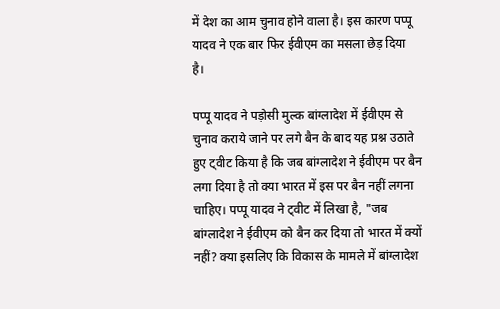में देश का आम चुनाव होने वाला है। इस कारण पप्पू यादव ने एक बार फिर ईवीएम का मसला छेड़ दिया है।

पप्पू यादव ने पड़ोसी मुल्क बांग्लादेश में ईवीएम से चुनाव कराये जाने पर लगे बैन के बाद यह प्रश्न उठाते हुए ट्वीट किया है कि जब बांग्लादेश ने ईवीएम पर बैन लगा दिया है तो क्या भारत में इस पर बैन नहीं लगना चाहिए। पप्पू यादव ने ट्वीट में लिखा है, "जब बांग्लादेश ने ईवीएम को बैन कर दिया तो भारत में क्यों नहीं? क्या इसलिए कि विकास के मामले में बांग्लादेश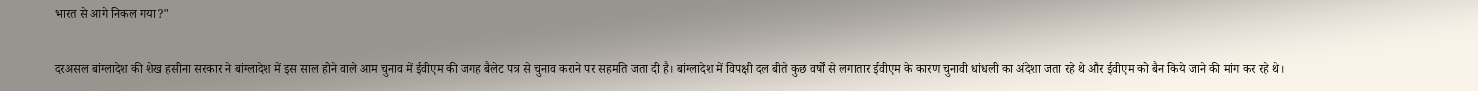भारत से आगे निकल गया?"

दरअसल बांग्लादेश की शेख हसीना सरकार ने बांग्लादेश में इस साल होने वाले आम चुनाव में ईवीएम की जगह बैलेट पत्र से चुनाव कराने पर सहमति जता दी है। बांग्लादेश में विपक्षी दल बीते कुछ वर्षों से लगातार ईवीएम के कारण चुनावी धांधली का अंदेशा जता रहे थे और ईवीएम को बैन किये जाने की मांग कर रहे थे।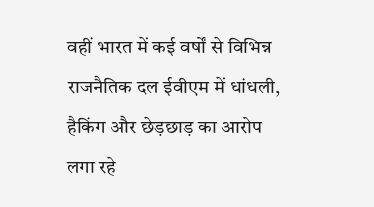वहीं भारत में कई वर्षों से विभिन्न राजनैतिक दल ईवीएम में धांधली, हैकिंग और छेड़छाड़ का आरोप लगा रहे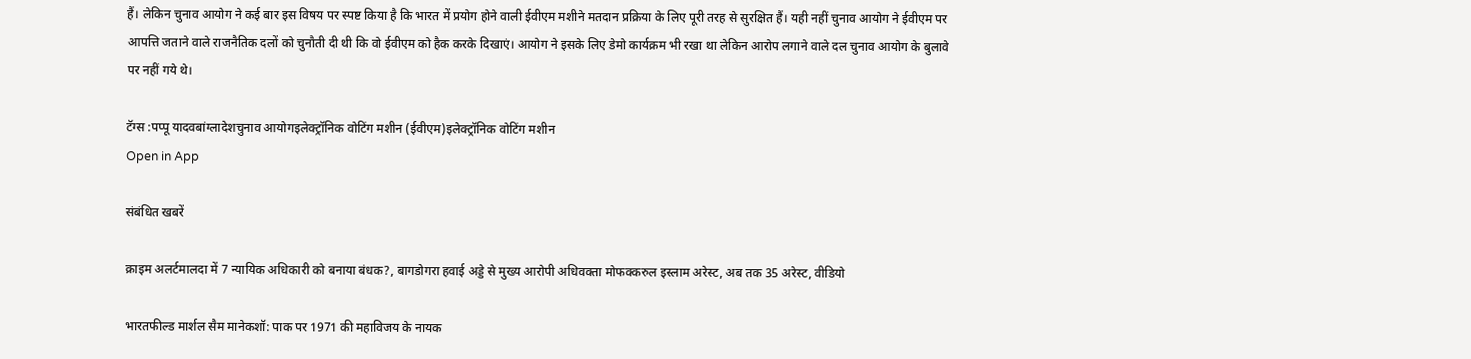हैं। लेकिन चुनाव आयोग ने कई बार इस विषय पर स्पष्ट किया है कि भारत में प्रयोग होने वाली ईवीएम मशीने मतदान प्रक्रिया के लिए पूरी तरह से सुरक्षित हैं। यही नहीं चुनाव आयोग ने ईवीएम पर आपत्ति जताने वाले राजनैतिक दलों को चुनौती दी थी कि वो ईवीएम को हैक करके दिखाएं। आयोग ने इसके लिए डेमो कार्यक्रम भी रखा था लेकिन आरोप लगाने वाले दल चुनाव आयोग के बुलावे पर नहीं गये थे।

टॅग्स :पप्पू यादवबांग्लादेशचुनाव आयोगइलेक्ट्रॉनिक वोटिंग मशीन (ईवीएम)इलेक्ट्रॉनिक वोटिंग मशीन
Open in App

संबंधित खबरें

क्राइम अलर्टमालदा में 7 न्यायिक अधिकारी को बनाया बंधक?, बागडोगरा हवाई अड्डे से मुख्य आरोपी अधिवक्ता मोफक्करुल इस्लाम अरेस्ट, अब तक 35 अरेस्ट, वीडियो

भारतफील्ड मार्शल सैम मानेकशॉ: पाक पर 1971 की महाविजय के नायक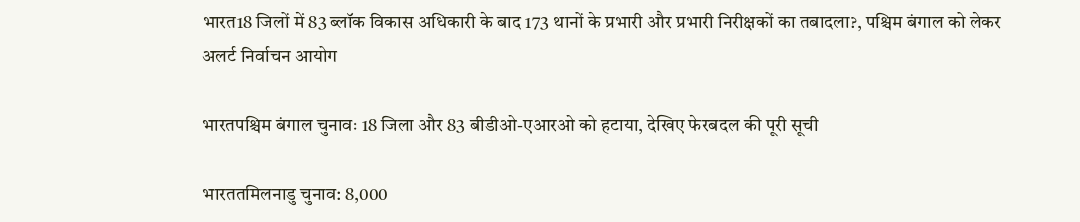भारत18 जिलों में 83 ब्लॉक विकास अधिकारी के बाद 173 थानों के प्रभारी और प्रभारी निरीक्षकों का तबादला?, पश्चिम बंगाल को लेकर अलर्ट निर्वाचन आयोग

भारतपश्चिम बंगाल चुनावः 18 जिला और 83 बीडीओ-एआरओ को हटाया, देखिए फेरबदल की पूरी सूची

भारततमिलनाडु चुनाव: 8,000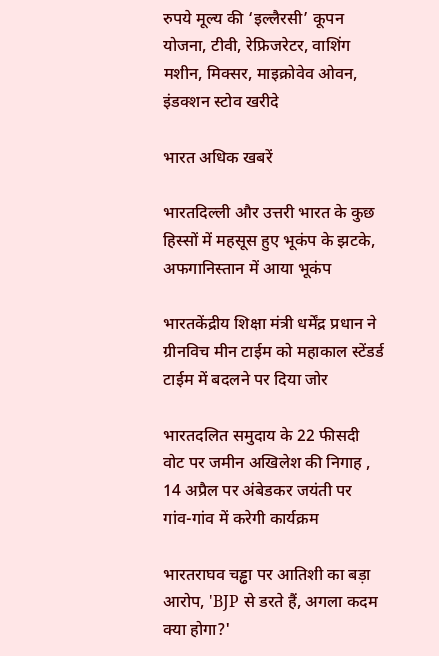रुपये मूल्य की ‘इल्लैरसी’ कूपन योजना, टीवी, रेफ्रिजरेटर, वाशिंग मशीन, मिक्सर, माइक्रोवेव ओवन, इंडक्शन स्टोव खरीदे

भारत अधिक खबरें

भारतदिल्ली और उत्तरी भारत के कुछ हिस्सों में महसूस हुए भूकंप के झटके, अफगानिस्तान में आया भूकंप

भारतकेंद्रीय शिक्षा मंत्री धर्मेंद्र प्रधान ने ग्रीनविच मीन टाईम को महाकाल स्टेंडर्ड टाईम में बदलने पर दिया जोर

भारतदलित समुदाय के 22 फीसदी वोट पर जमीन अखिलेश की निगाह , 14 अप्रैल पर अंबेडकर जयंती पर गांव-गांव में करेगी कार्यक्रम

भारतराघव चड्ढा पर आतिशी का बड़ा आरोप, 'BJP से डरते हैं, अगला कदम क्या होगा?'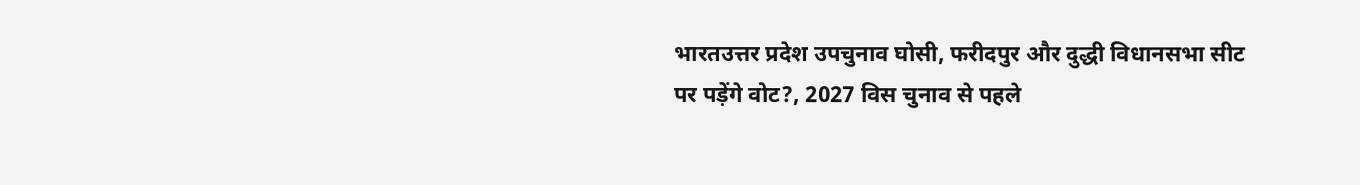भारतउत्तर प्रदेश उपचुनाव घोसी, फरीदपुर और दुद्धी विधानसभा सीट पर पड़ेंगे वोट?, 2027 विस चुनाव से पहले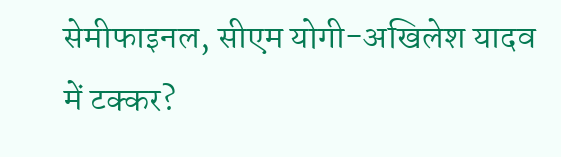सेमीफाइनल, सीएम योगी-अखिलेश यादव में टक्कर?